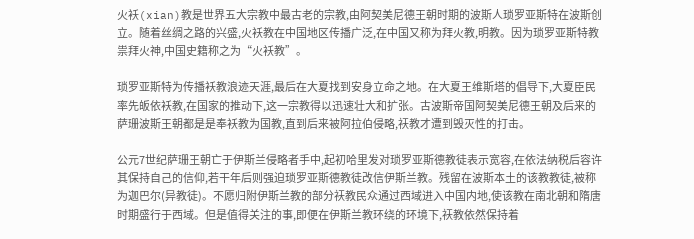火袄(xian)教是世界五大宗教中最古老的宗教,由阿契美尼德王朝时期的波斯人琐罗亚斯特在波斯创立。随着丝绸之路的兴盛,火袄教在中国地区传播广泛,在中国又称为拜火教,明教。因为琐罗亚斯特教祟拜火神,中国史籍称之为“火袄教”。

琐罗亚斯特为传播袄教浪迹天涯,最后在大夏找到安身立命之地。在大夏王维斯塔的倡导下,大夏臣民率先皈依袄教,在国家的推动下,这一宗教得以迅速壮大和扩张。古波斯帝国阿契美尼德王朝及后来的萨珊波斯王朝都是是奉袄教为国教,直到后来被阿拉伯侵略,祆教才遭到毁灭性的打击。

公元7世纪萨珊王朝亡于伊斯兰侵略者手中,起初哈里发对琐罗亚斯德教徒表示宽容,在依法纳税后容许其保持自己的信仰,若干年后则强迫琐罗亚斯德教徒改信伊斯兰教。残留在波斯本土的该教教徒,被称为迦巴尔(异教徒)。不愿归附伊斯兰教的部分祆教民众通过西域进入中国内地,使该教在南北朝和隋唐时期盛行于西域。但是值得关注的事,即便在伊斯兰教环绕的环境下,祆教依然保持着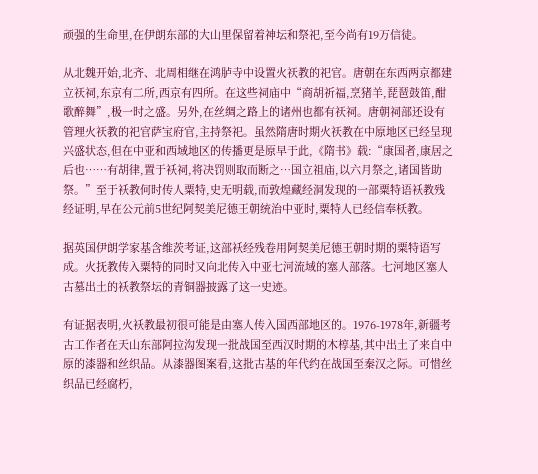顽强的生命里,在伊朗东部的大山里保留着神坛和祭祀,至今尚有19万信徒。

从北魏开始,北齐、北周相继在鸿胪寺中设置火祆教的祀官。唐朝在东西两京都建立祆祠,东京有二所,西京有四所。在这些祠庙中“商胡祈福,烹猪羊,琵琶鼓笛,酣歌醉舞”,极一时之盛。另外,在丝绸之路上的诸州也都有祆祠。唐朝祠部还设有管理火祆教的祀官萨宝府官,主持祭祀。虽然隋唐时期火祆教在中原地区已经呈现兴盛状态,但在中亚和西域地区的传播更是原早于此,《隋书》载:“康国者,康居之后也……有胡律,置于袄祠,将决罚则取而断之…国立祖庙,以六月祭之,诸国皆助祭。”至于袄教何时传人粟特,史无明载,而敦煌藏经洞发现的一部粟特语袄教残经证明,早在公元前5世纪阿契美尼德王朝统治中亚时,粟特人已经信奉枖教。

据英国伊朗学家基含维茨考证,这部袄经残卷用阿契美尼德王朝时期的粟特语写成。火抚教传入粟特的同时又向北传入中亚七河流域的塞人部落。七河地区塞人古墓出土的袄教祭坛的青铜器披露了这一史迹。

有证据表明,火袄教最初很可能是由塞人传入国西部地区的。1976-1978年,新疆考古工作者在天山东部阿拉沟发现一批战国至西汉时期的木椁基,其中出土了来自中原的漆器和丝织品。从漆器图案看,这批古基的年代约在战国至秦汉之际。可惜丝织品已经腐朽,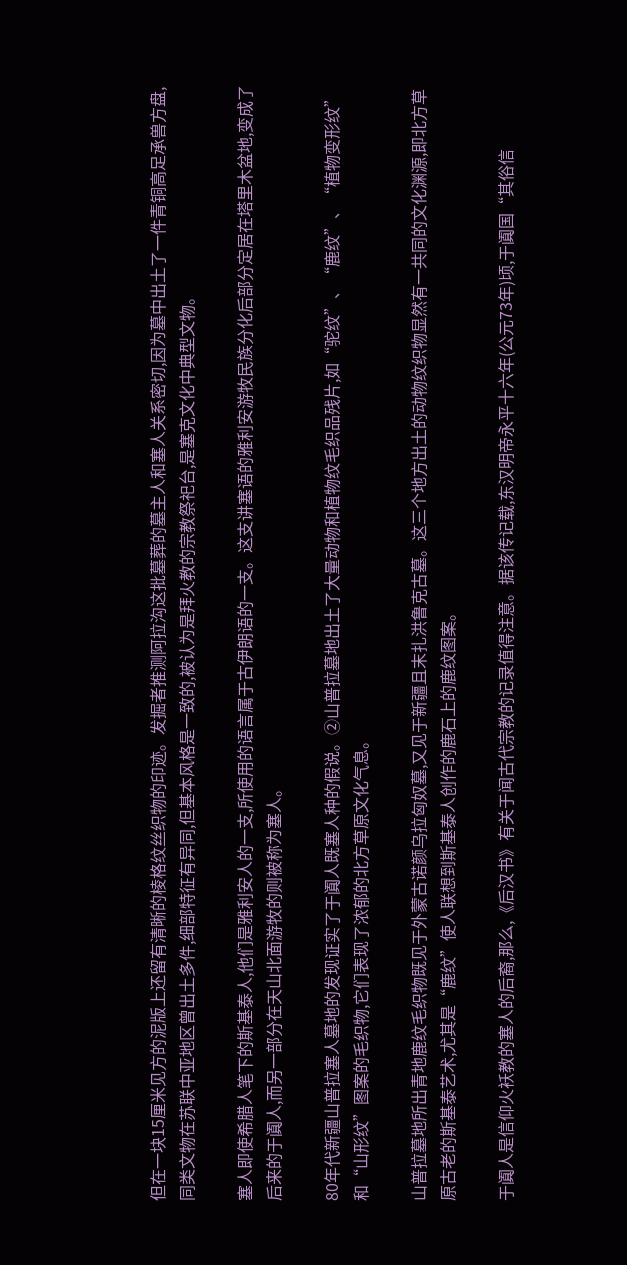但在一块15厘米见方的泥版上还留有清晰的棱格纹丝织物的印迹。发掘者推测阿拉沟这批墓葬的墓主人和塞人关系密切,因为墓中出土了一件青铜高足承兽方盘,同类文物在苏联中亚地区曾出土多件,细部特征有异同,但基本风格是一致的,被认为是拜火教的宗教祭祀台,是塞克文化中典型文物。

塞人即使希腊人笔下的斯基泰人,他们是雅利安人的一支,所使用的语言属于古伊朗语的一支。这支讲塞语的雅利安游牧民族分化后部分定居在塔里木盆地,变成了后来的于阗人,而另一部分在天山北面游牧的则被称为塞人。

80年代新疆山普拉塞人墓地的发现证实了于阗人既塞人种的假说。②山普拉墓地出土了大量动物和植物纹毛织品残片,如“驼纹”、“鹿纹”、“植物变形纹”和“山形纹”图案的毛织物,它们表现了浓郁的北方草原文化气息。

山普拉墓地所出青地鹿纹毛织物既见于外蒙古诺颜乌拉匈奴墓,又见于新疆且末扎洪鲁克古墓。这三个地方出土的动物纹织物显然有一共同的文化渊源,即北方草原古老的斯基泰艺术,尤其是“鹿纹”使人联想到斯基泰人创作的鹿石上的鹿纹图案。

于阗人是信仰火袄教的塞人的后裔,那么,《后汉书》有关于闻古代宗教的记录值得注意。据该传记载,东汉明帝永平十六年(公元73年)顷,于阗国“其俗信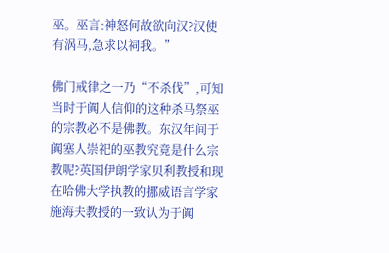巫。巫言:神怒何故欲向汉?汉使有涡马,急求以祠我。”

佛门戒律之一乃“不杀伐”,可知当时于阗人信仰的这种杀马祭巫的宗教必不是佛教。东汉年间于阗塞人崇祀的巫教究竟是什么宗教呢?英国伊朗学家贝利教授和现在哈佛大学执教的挪威语言学家施海夫教授的一致认为于阗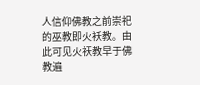人信仰佛教之前崇祀的巫教即火袄教。由此可见火祆教早于佛教遍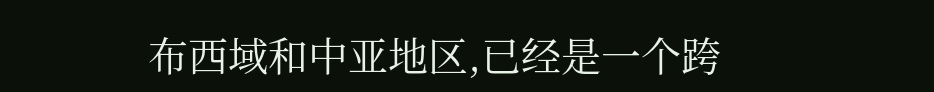布西域和中亚地区,已经是一个跨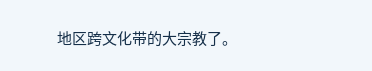地区跨文化带的大宗教了。